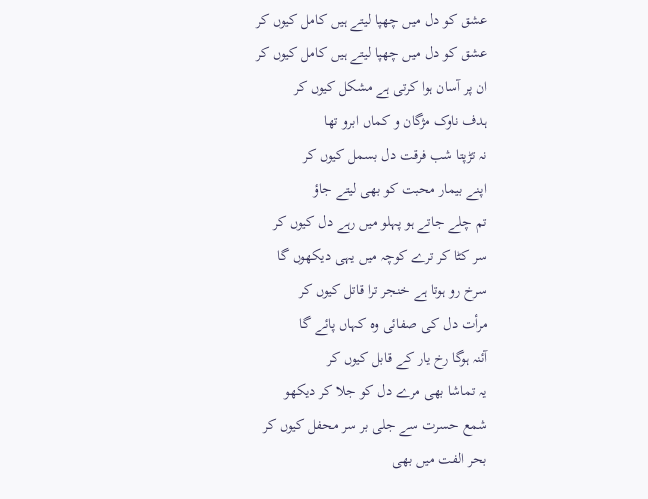عشق کو دل میں چھپا لیتے ہیں کامل کیوں کر
عشق کو دل میں چھپا لیتے ہیں کامل کیوں کر
ان پر آسان ہوا کرتی ہے مشکل کیوں کر
ہدف ناوک مژگان و کماں ابرو تھا
نہ تڑپتا شب فرقت دل بسمل کیوں کر
اپنے بیمار محبت کو بھی لیتے جاؤ
تم چلے جاتے ہو پہلو میں رہے دل کیوں کر
سر کٹا کر ترے کوچہ میں یہی دیکھوں گا
سرخ رو ہوتا ہے خنجر ترا قاتل کیوں کر
مرأت دل کی صفائی وہ کہاں پائے گا
آئنہ ہوگا رخ یار کے قابل کیوں کر
یہ تماشا بھی مرے دل کو جلا کر دیکھو
شمع حسرت سے جلی بر سر محفل کیوں کر
بحر الفت میں بھی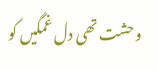وحشت تھی دل غمگیں کو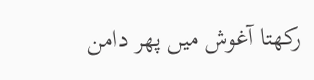رکھتا آغوش میں پھر دامن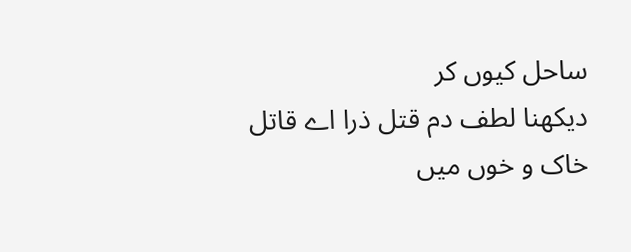ساحل کیوں کر
دیکھنا لطف دم قتل ذرا اے قاتل
خاک و خوں میں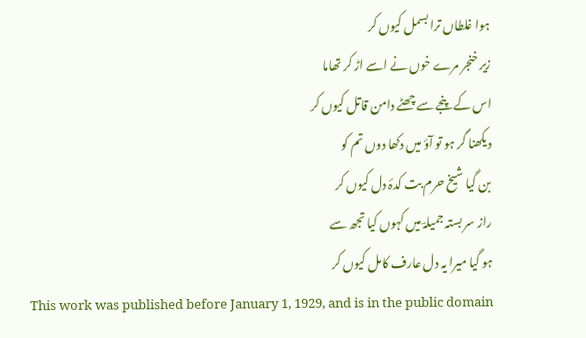ہوا غلطاں ترا بسمل کیوں کر
زیر خنجر مرے خوں نے اسے اڑ کر تھاما
اس کے پنجے سے چھٹے دامن قاتل کیوں کر
دیکھنا گر ہو تو آؤ میں دکھا دوں تم کو
بن گیا شیخ حرم بت کدۂ دل کیوں کر
راز سر بستہ جمیلہؔ میں کہوں کیا تجھ سے
ہو گیا میرا یہ دل عارف کامل کیوں کر
This work was published before January 1, 1929, and is in the public domain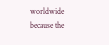worldwide because the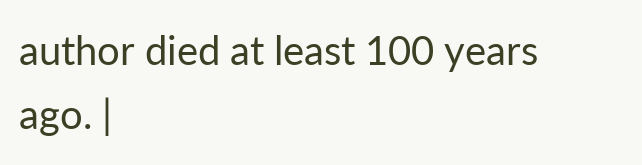author died at least 100 years ago. |